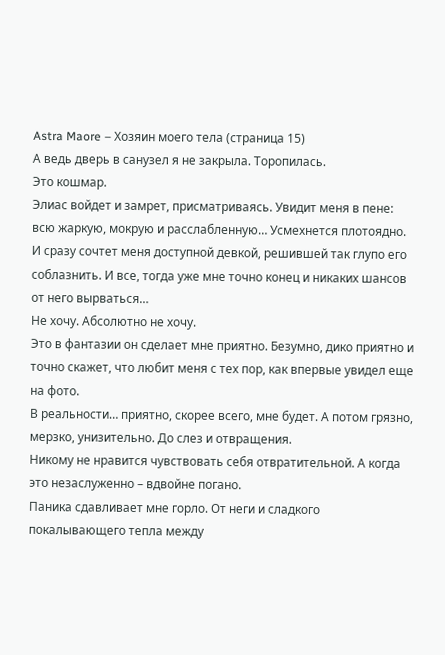Astra Maore – Хозяин моего тела (страница 15)
А ведь дверь в санузел я не закрыла. Торопилась.
Это кошмар.
Элиас войдет и замрет, присматриваясь. Увидит меня в пене: всю жаркую, мокрую и расслабленную… Усмехнется плотоядно.
И сразу сочтет меня доступной девкой, решившей так глупо его соблазнить. И все, тогда уже мне точно конец и никаких шансов от него вырваться…
Не хочу. Абсолютно не хочу.
Это в фантазии он сделает мне приятно. Безумно, дико приятно и точно скажет, что любит меня с тех пор, как впервые увидел еще на фото.
В реальности… приятно, скорее всего, мне будет. А потом грязно, мерзко, унизительно. До слез и отвращения.
Никому не нравится чувствовать себя отвратительной. А когда это незаслуженно – вдвойне погано.
Паника сдавливает мне горло. От неги и сладкого покалывающего тепла между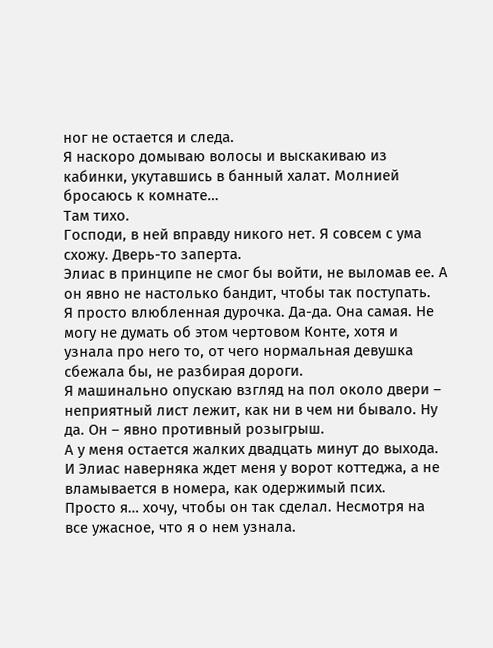ног не остается и следа.
Я наскоро домываю волосы и выскакиваю из кабинки, укутавшись в банный халат. Молнией бросаюсь к комнате…
Там тихо.
Господи, в ней вправду никого нет. Я совсем с ума схожу. Дверь-то заперта.
Элиас в принципе не смог бы войти, не выломав ее. А он явно не настолько бандит, чтобы так поступать.
Я просто влюбленная дурочка. Да-да. Она самая. Не могу не думать об этом чертовом Конте, хотя и узнала про него то, от чего нормальная девушка сбежала бы, не разбирая дороги.
Я машинально опускаю взгляд на пол около двери – неприятный лист лежит, как ни в чем ни бывало. Ну да. Он – явно противный розыгрыш.
А у меня остается жалких двадцать минут до выхода. И Элиас наверняка ждет меня у ворот коттеджа, а не вламывается в номера, как одержимый псих.
Просто я… хочу, чтобы он так сделал. Несмотря на все ужасное, что я о нем узнала.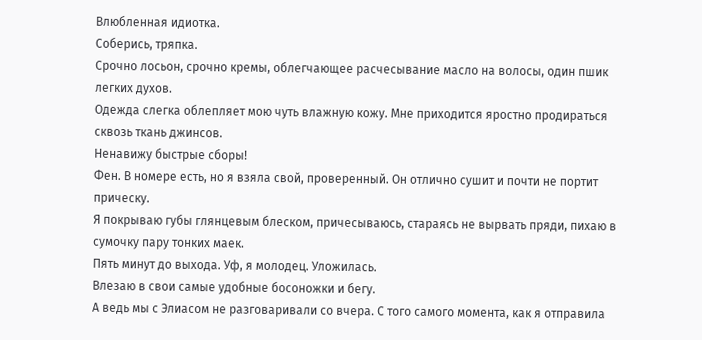Влюбленная идиотка.
Соберись, тряпка.
Срочно лосьон, срочно кремы, облегчающее расчесывание масло на волосы, один пшик легких духов.
Одежда слегка облепляет мою чуть влажную кожу. Мне приходится яростно продираться сквозь ткань джинсов.
Ненавижу быстрые сборы!
Фен. В номере есть, но я взяла свой, проверенный. Он отлично сушит и почти не портит прическу.
Я покрываю губы глянцевым блеском, причесываюсь, стараясь не вырвать пряди, пихаю в сумочку пару тонких маек.
Пять минут до выхода. Уф, я молодец. Уложилась.
Влезаю в свои самые удобные босоножки и бегу.
А ведь мы с Элиасом не разговаривали со вчера. С того самого момента, как я отправила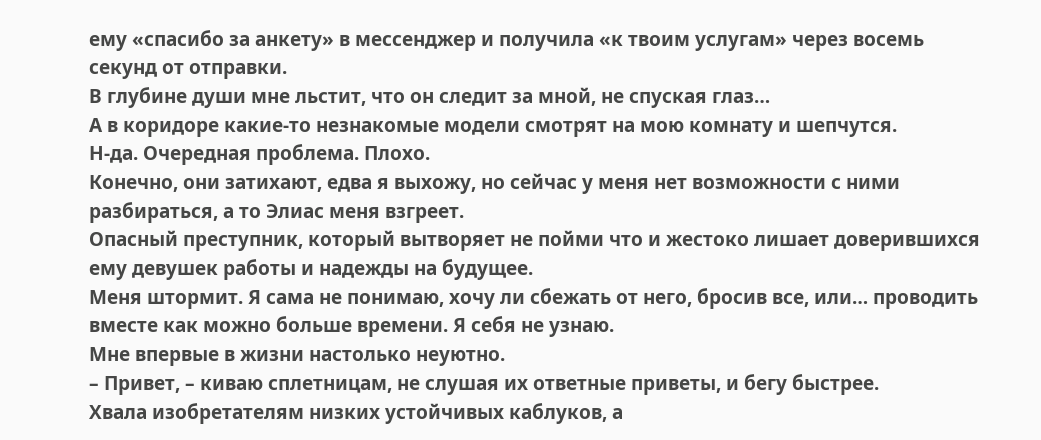ему «спасибо за анкету» в мессенджер и получила «к твоим услугам» через восемь секунд от отправки.
В глубине души мне льстит, что он следит за мной, не спуская глаз…
А в коридоре какие-то незнакомые модели смотрят на мою комнату и шепчутся.
Н-да. Очередная проблема. Плохо.
Конечно, они затихают, едва я выхожу, но сейчас у меня нет возможности с ними разбираться, а то Элиас меня взгреет.
Опасный преступник, который вытворяет не пойми что и жестоко лишает доверившихся ему девушек работы и надежды на будущее.
Меня штормит. Я сама не понимаю, хочу ли сбежать от него, бросив все, или… проводить вместе как можно больше времени. Я себя не узнаю.
Мне впервые в жизни настолько неуютно.
– Привет, – киваю сплетницам, не слушая их ответные приветы, и бегу быстрее.
Хвала изобретателям низких устойчивых каблуков, а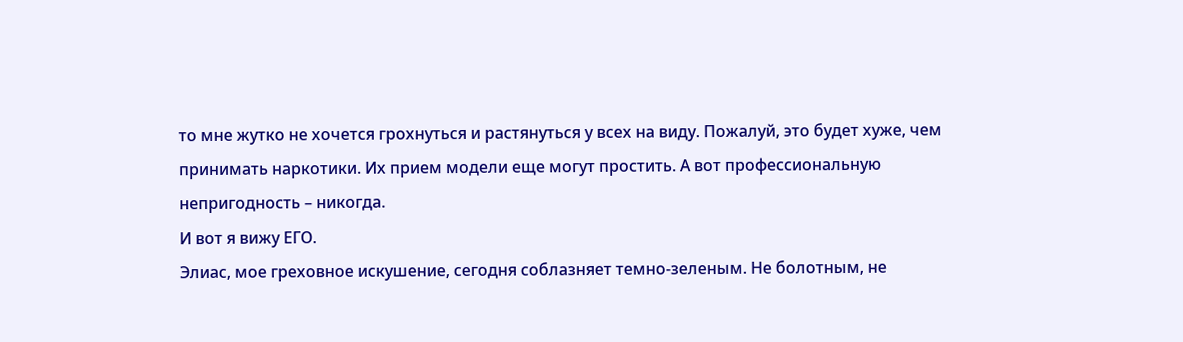то мне жутко не хочется грохнуться и растянуться у всех на виду. Пожалуй, это будет хуже, чем принимать наркотики. Их прием модели еще могут простить. А вот профессиональную непригодность – никогда.
И вот я вижу ЕГО.
Элиас, мое греховное искушение, сегодня соблазняет темно-зеленым. Не болотным, не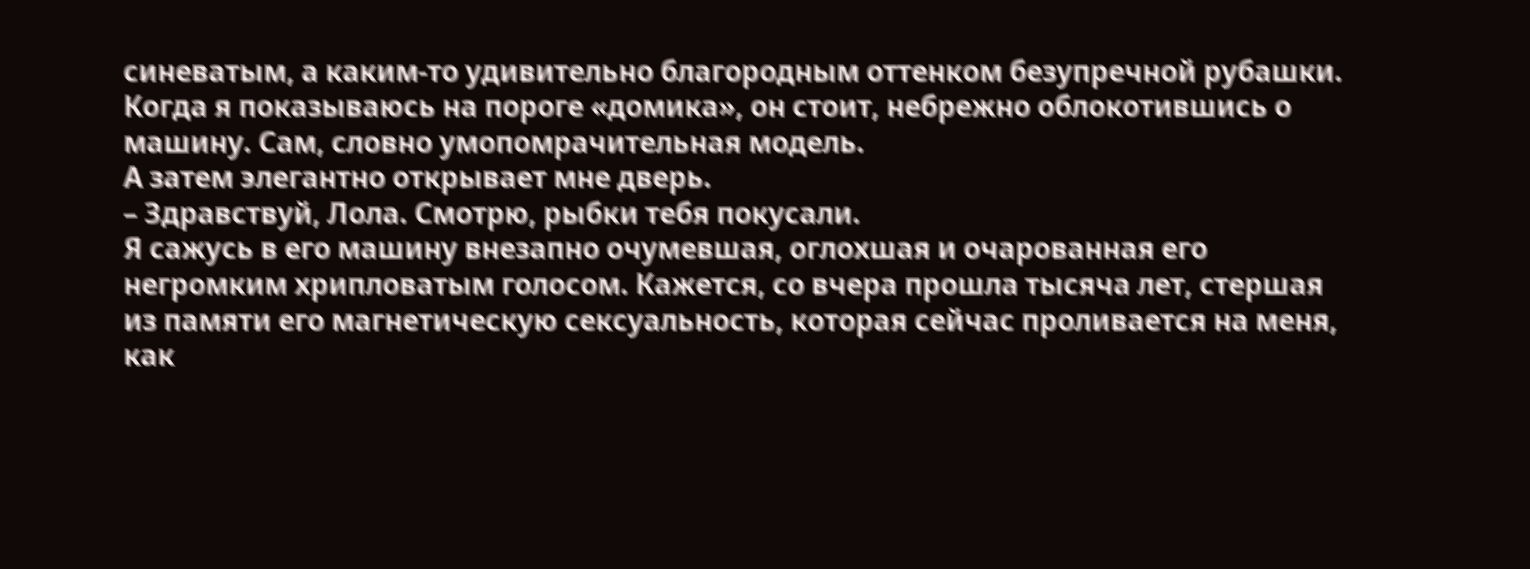синеватым, а каким-то удивительно благородным оттенком безупречной рубашки.
Когда я показываюсь на пороге «домика», он стоит, небрежно облокотившись о машину. Сам, словно умопомрачительная модель.
А затем элегантно открывает мне дверь.
– Здравствуй, Лола. Смотрю, рыбки тебя покусали.
Я сажусь в его машину внезапно очумевшая, оглохшая и очарованная его негромким хрипловатым голосом. Кажется, со вчера прошла тысяча лет, стершая из памяти его магнетическую сексуальность, которая сейчас проливается на меня, как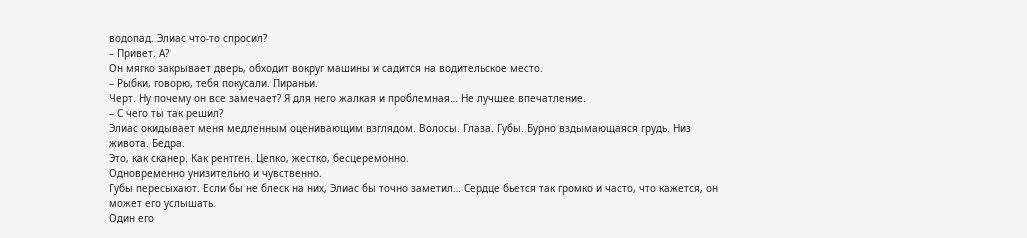водопад. Элиас что-то спросил?
– Привет. А?
Он мягко закрывает дверь, обходит вокруг машины и садится на водительское место.
– Рыбки, говорю, тебя покусали. Пираньи.
Черт. Ну почему он все замечает? Я для него жалкая и проблемная… Не лучшее впечатление.
– С чего ты так решил?
Элиас окидывает меня медленным оценивающим взглядом. Волосы. Глаза. Губы. Бурно вздымающаяся грудь. Низ живота. Бедра.
Это, как сканер. Как рентген. Цепко, жестко, бесцеремонно.
Одновременно унизительно и чувственно.
Губы пересыхают. Если бы не блеск на них, Элиас бы точно заметил… Сердце бьется так громко и часто, что кажется, он может его услышать.
Один его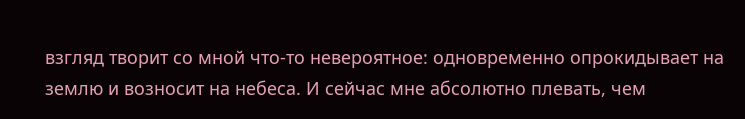взгляд творит со мной что-то невероятное: одновременно опрокидывает на землю и возносит на небеса. И сейчас мне абсолютно плевать, чем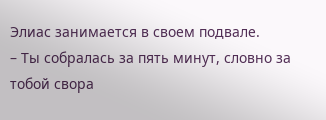Элиас занимается в своем подвале.
– Ты собралась за пять минут, словно за тобой свора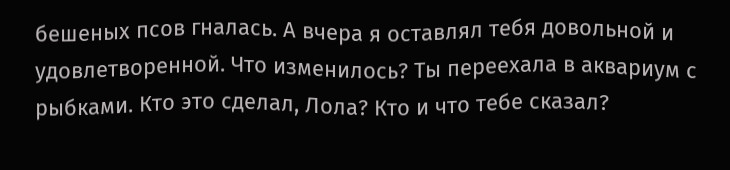бешеных псов гналась. А вчера я оставлял тебя довольной и удовлетворенной. Что изменилось? Ты переехала в аквариум с рыбками. Кто это сделал, Лола? Кто и что тебе сказал?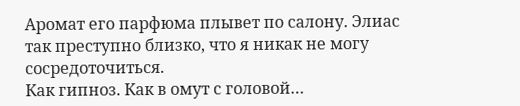Аромат его парфюма плывет по салону. Элиас так преступно близко, что я никак не могу сосредоточиться.
Как гипноз. Как в омут с головой…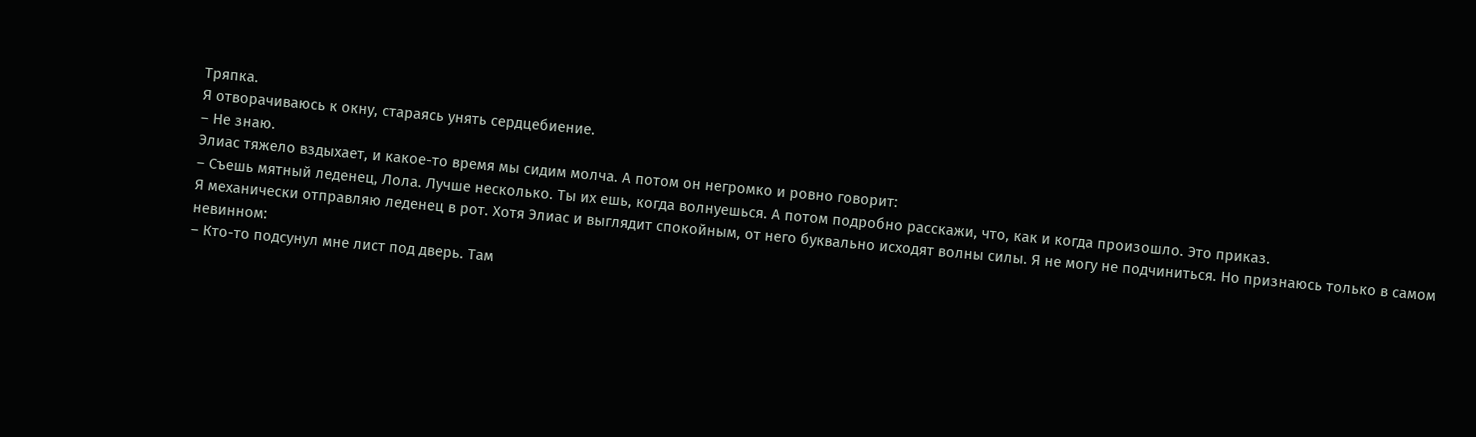Тряпка.
Я отворачиваюсь к окну, стараясь унять сердцебиение.
– Не знаю.
Элиас тяжело вздыхает, и какое-то время мы сидим молча. А потом он негромко и ровно говорит:
– Съешь мятный леденец, Лола. Лучше несколько. Ты их ешь, когда волнуешься. А потом подробно расскажи, что, как и когда произошло. Это приказ.
Я механически отправляю леденец в рот. Хотя Элиас и выглядит спокойным, от него буквально исходят волны силы. Я не могу не подчиниться. Но признаюсь только в самом невинном:
– Кто-то подсунул мне лист под дверь. Там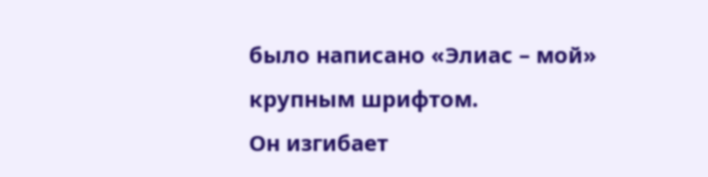было написано «Элиас – мой» крупным шрифтом.
Он изгибает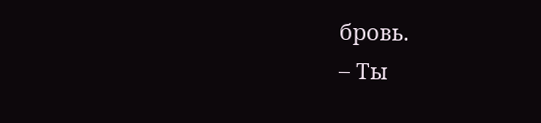бровь.
– Ты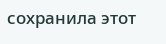сохранила этот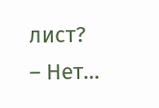лист?
– Нет…